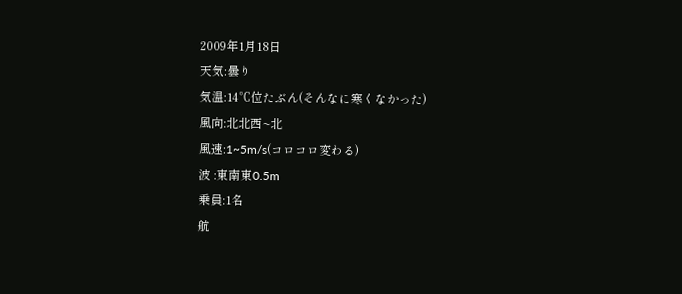2009年1月18日
天気:曇り
気温:14℃位たぶん(そんなに寒くなかった)
風向:北北西~北
風速:1~5m/s(コロコロ変わる)
波 :東南東0.5m
乗員:1名
航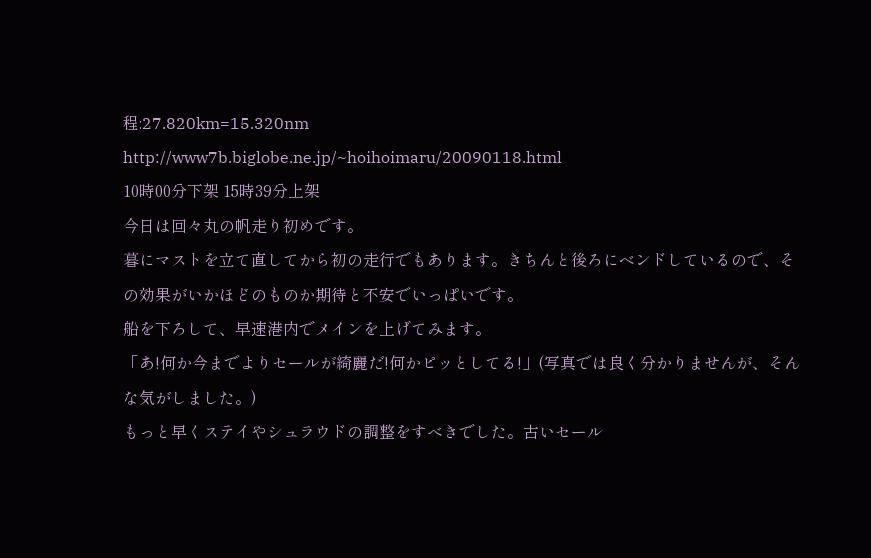程:27.820km=15.320nm
http://www7b.biglobe.ne.jp/~hoihoimaru/20090118.html
10時00分下架 15時39分上架
今日は回々丸の帆走り初めです。
暮にマストを立て直してから初の走行でもあります。きちんと後ろにベンドしているので、その効果がいかほどのものか期待と不安でいっぱいです。
船を下ろして、早速港内でメインを上げてみます。
「あ!何か今までよりセールが綺麗だ!何かピッとしてる!」(写真では良く分かりませんが、そんな気がしました。)
もっと早くステイやシュラウドの調整をすべきでした。古いセール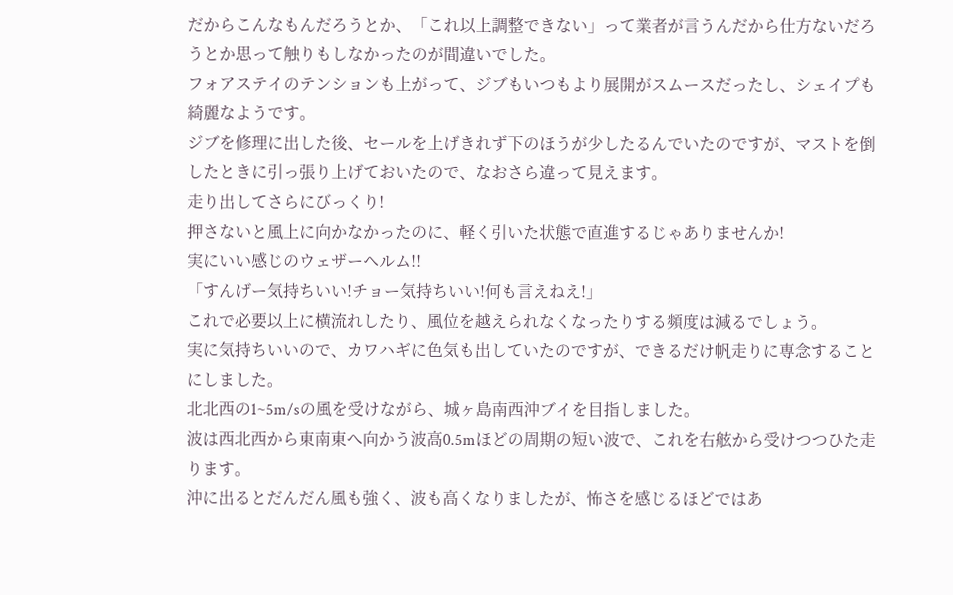だからこんなもんだろうとか、「これ以上調整できない」って業者が言うんだから仕方ないだろうとか思って触りもしなかったのが間違いでした。
フォアステイのテンションも上がって、ジブもいつもより展開がスムースだったし、シェイプも綺麗なようです。
ジブを修理に出した後、セールを上げきれず下のほうが少したるんでいたのですが、マストを倒したときに引っ張り上げておいたので、なおさら違って見えます。
走り出してさらにびっくり!
押さないと風上に向かなかったのに、軽く引いた状態で直進するじゃありませんか!
実にいい感じのウェザーヘルム!!
「すんげー気持ちいい!チョー気持ちいい!何も言えねえ!」
これで必要以上に横流れしたり、風位を越えられなくなったりする頻度は減るでしょう。
実に気持ちいいので、カワハギに色気も出していたのですが、できるだけ帆走りに専念することにしました。
北北西の1~5m/sの風を受けながら、城ヶ島南西沖ブイを目指しました。
波は西北西から東南東へ向かう波高0.5mほどの周期の短い波で、これを右舷から受けつつひた走ります。
沖に出るとだんだん風も強く、波も高くなりましたが、怖さを感じるほどではあ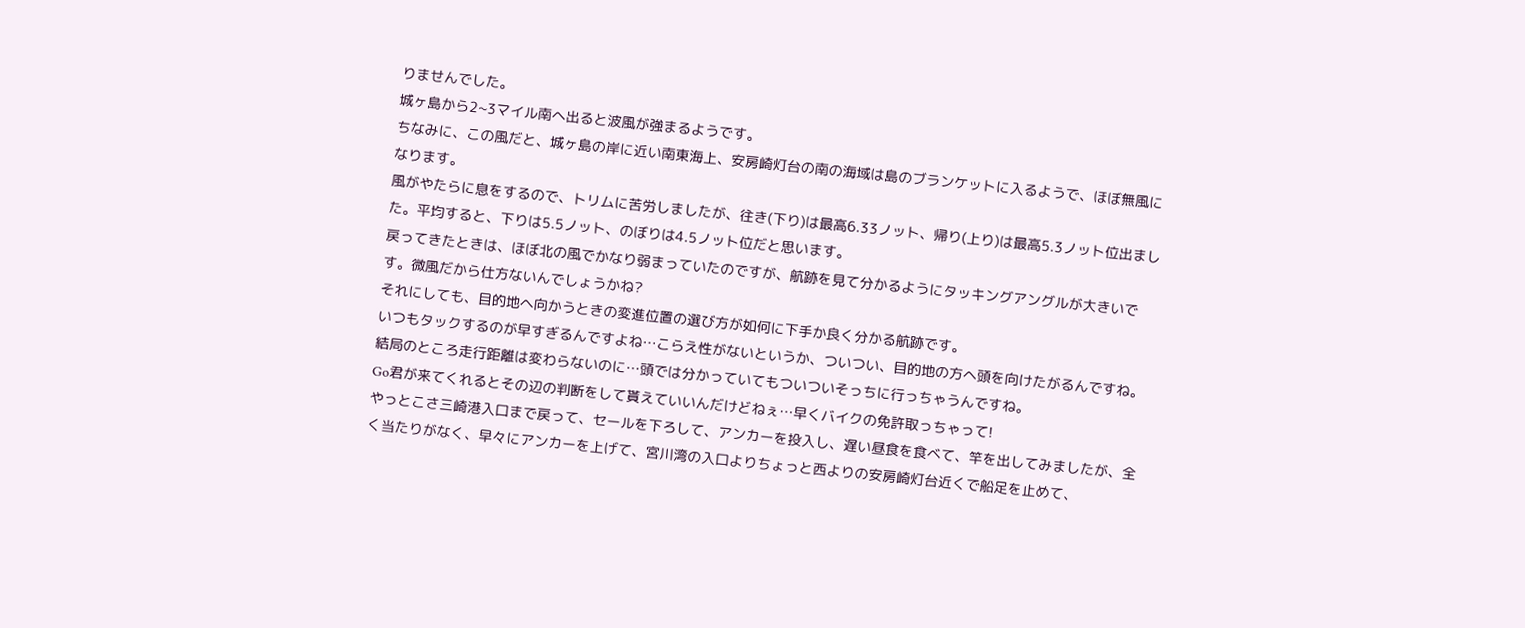りませんでした。
城ヶ島から2~3マイル南へ出ると波風が強まるようです。
ちなみに、この風だと、城ヶ島の岸に近い南東海上、安房崎灯台の南の海域は島のブランケットに入るようで、ほぼ無風になります。
風がやたらに息をするので、トリムに苦労しましたが、往き(下り)は最高6.33ノット、帰り(上り)は最高5.3ノット位出ました。平均すると、下りは5.5ノット、のぼりは4.5ノット位だと思います。
戻ってきたときは、ほぼ北の風でかなり弱まっていたのですが、航跡を見て分かるようにタッキングアングルが大きいです。微風だから仕方ないんでしょうかね?
それにしても、目的地へ向かうときの変進位置の選び方が如何に下手か良く分かる航跡です。
いつもタックするのが早すぎるんですよね…こらえ性がないというか、ついつい、目的地の方へ頭を向けたがるんですね。結局のところ走行距離は変わらないのに…頭では分かっていてもついついそっちに行っちゃうんですね。
Go君が来てくれるとその辺の判断をして貰えていいんだけどねぇ…早くバイクの免許取っちゃって!
やっとこさ三崎港入口まで戻って、セールを下ろして、アンカーを投入し、遅い昼食を食べて、竿を出してみましたが、全く当たりがなく、早々にアンカーを上げて、宮川湾の入口よりちょっと西よりの安房崎灯台近くで船足を止めて、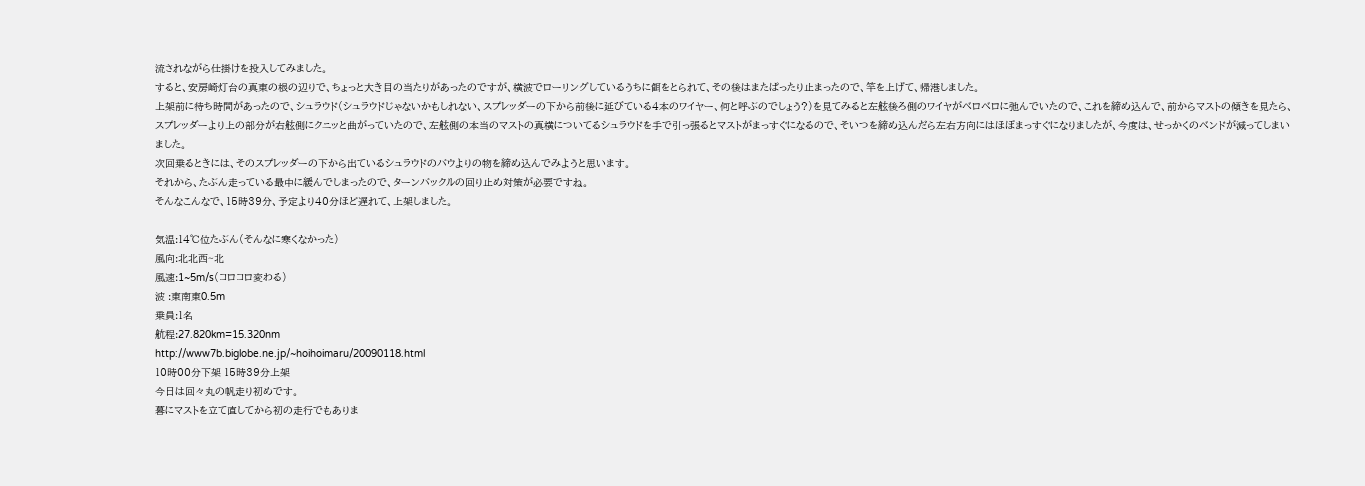流されながら仕掛けを投入してみました。
すると、安房崎灯台の真東の根の辺りで、ちょっと大き目の当たりがあったのですが、横波でローリングしているうちに餌をとられて、その後はまたぱったり止まったので、竿を上げて、帰港しました。
上架前に待ち時間があったので、シュラウド(シュラウドじゃないかもしれない、スプレッダーの下から前後に延びている4本のワイヤー、何と呼ぶのでしょう?)を見てみると左舷後ろ側のワイヤがベロベロに弛んでいたので、これを締め込んで、前からマストの傾きを見たら、スプレッダーより上の部分が右舷側にクニッと曲がっていたので、左舷側の本当のマストの真横についてるシュラウドを手で引っ張るとマストがまっすぐになるので、そいつを締め込んだら左右方向にはほぼまっすぐになりましたが、今度は、せっかくのベンドが減ってしまいました。
次回乗るときには、そのスプレッダーの下から出ているシュラウドのバウよりの物を締め込んでみようと思います。
それから、たぶん走っている最中に緩んでしまったので、ターンバックルの回り止め対策が必要ですね。
そんなこんなで、15時39分、予定より40分ほど遅れて、上架しました。

気温:14℃位たぶん(そんなに寒くなかった)
風向:北北西~北
風速:1~5m/s(コロコロ変わる)
波 :東南東0.5m
乗員:1名
航程:27.820km=15.320nm
http://www7b.biglobe.ne.jp/~hoihoimaru/20090118.html
10時00分下架 15時39分上架
今日は回々丸の帆走り初めです。
暮にマストを立て直してから初の走行でもありま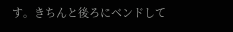す。きちんと後ろにベンドして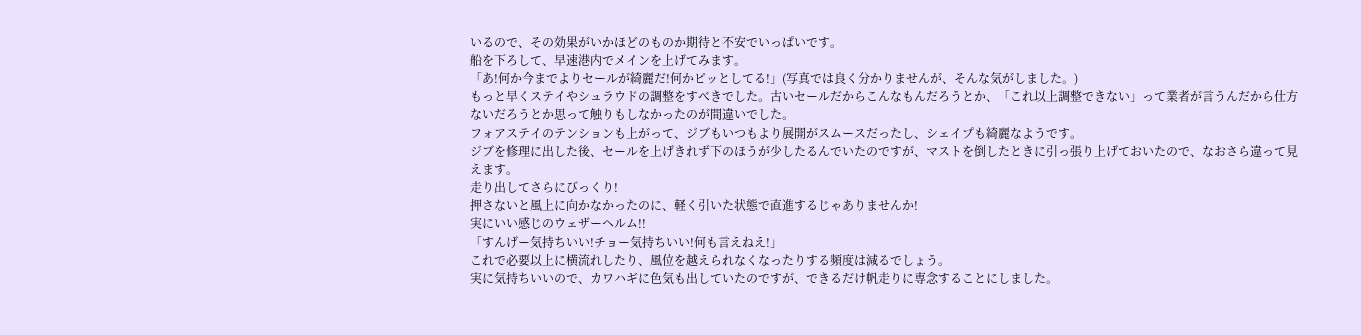いるので、その効果がいかほどのものか期待と不安でいっぱいです。
船を下ろして、早速港内でメインを上げてみます。
「あ!何か今までよりセールが綺麗だ!何かピッとしてる!」(写真では良く分かりませんが、そんな気がしました。)
もっと早くステイやシュラウドの調整をすべきでした。古いセールだからこんなもんだろうとか、「これ以上調整できない」って業者が言うんだから仕方ないだろうとか思って触りもしなかったのが間違いでした。
フォアステイのテンションも上がって、ジブもいつもより展開がスムースだったし、シェイプも綺麗なようです。
ジブを修理に出した後、セールを上げきれず下のほうが少したるんでいたのですが、マストを倒したときに引っ張り上げておいたので、なおさら違って見えます。
走り出してさらにびっくり!
押さないと風上に向かなかったのに、軽く引いた状態で直進するじゃありませんか!
実にいい感じのウェザーヘルム!!
「すんげー気持ちいい!チョー気持ちいい!何も言えねえ!」
これで必要以上に横流れしたり、風位を越えられなくなったりする頻度は減るでしょう。
実に気持ちいいので、カワハギに色気も出していたのですが、できるだけ帆走りに専念することにしました。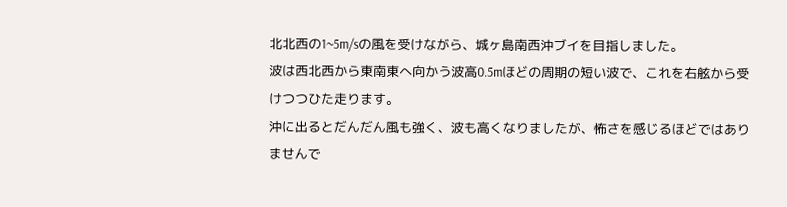北北西の1~5m/sの風を受けながら、城ヶ島南西沖ブイを目指しました。
波は西北西から東南東へ向かう波高0.5mほどの周期の短い波で、これを右舷から受けつつひた走ります。
沖に出るとだんだん風も強く、波も高くなりましたが、怖さを感じるほどではありませんで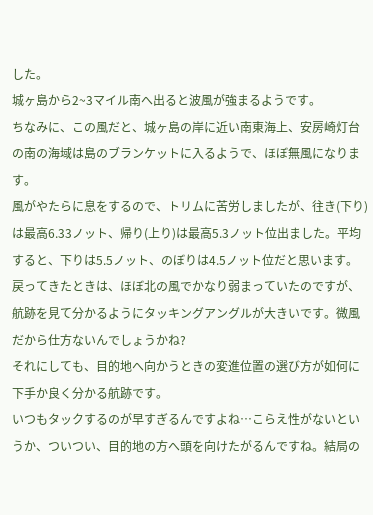した。
城ヶ島から2~3マイル南へ出ると波風が強まるようです。
ちなみに、この風だと、城ヶ島の岸に近い南東海上、安房崎灯台の南の海域は島のブランケットに入るようで、ほぼ無風になります。
風がやたらに息をするので、トリムに苦労しましたが、往き(下り)は最高6.33ノット、帰り(上り)は最高5.3ノット位出ました。平均すると、下りは5.5ノット、のぼりは4.5ノット位だと思います。
戻ってきたときは、ほぼ北の風でかなり弱まっていたのですが、航跡を見て分かるようにタッキングアングルが大きいです。微風だから仕方ないんでしょうかね?
それにしても、目的地へ向かうときの変進位置の選び方が如何に下手か良く分かる航跡です。
いつもタックするのが早すぎるんですよね…こらえ性がないというか、ついつい、目的地の方へ頭を向けたがるんですね。結局の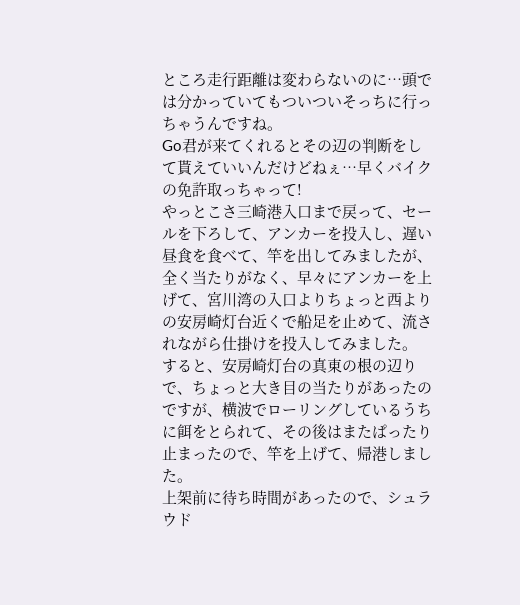ところ走行距離は変わらないのに…頭では分かっていてもついついそっちに行っちゃうんですね。
Go君が来てくれるとその辺の判断をして貰えていいんだけどねぇ…早くバイクの免許取っちゃって!
やっとこさ三崎港入口まで戻って、セールを下ろして、アンカーを投入し、遅い昼食を食べて、竿を出してみましたが、全く当たりがなく、早々にアンカーを上げて、宮川湾の入口よりちょっと西よりの安房崎灯台近くで船足を止めて、流されながら仕掛けを投入してみました。
すると、安房崎灯台の真東の根の辺りで、ちょっと大き目の当たりがあったのですが、横波でローリングしているうちに餌をとられて、その後はまたぱったり止まったので、竿を上げて、帰港しました。
上架前に待ち時間があったので、シュラウド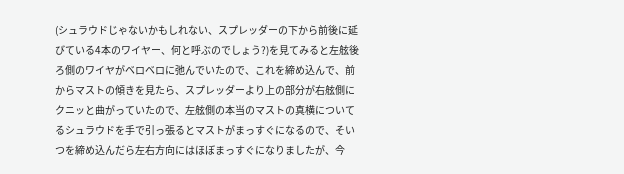(シュラウドじゃないかもしれない、スプレッダーの下から前後に延びている4本のワイヤー、何と呼ぶのでしょう?)を見てみると左舷後ろ側のワイヤがベロベロに弛んでいたので、これを締め込んで、前からマストの傾きを見たら、スプレッダーより上の部分が右舷側にクニッと曲がっていたので、左舷側の本当のマストの真横についてるシュラウドを手で引っ張るとマストがまっすぐになるので、そいつを締め込んだら左右方向にはほぼまっすぐになりましたが、今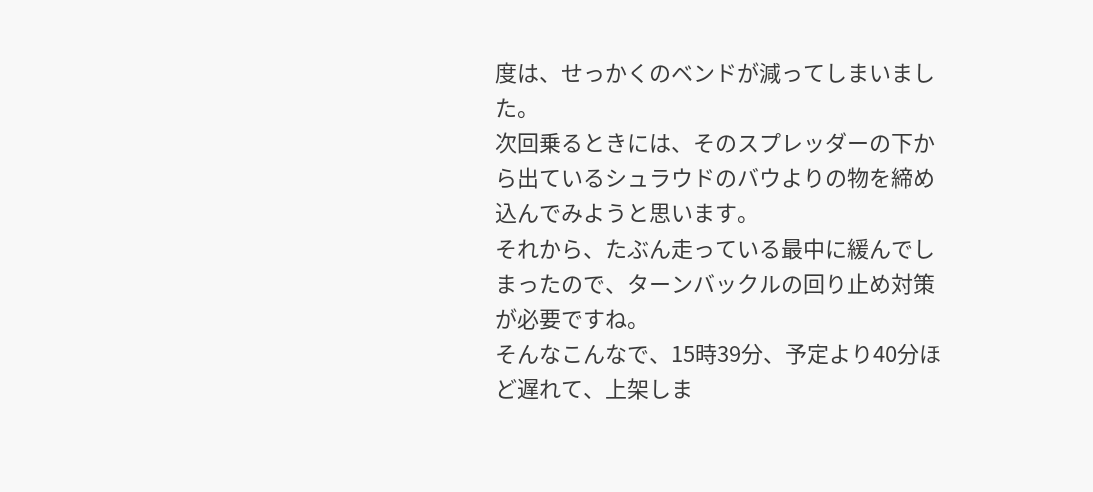度は、せっかくのベンドが減ってしまいました。
次回乗るときには、そのスプレッダーの下から出ているシュラウドのバウよりの物を締め込んでみようと思います。
それから、たぶん走っている最中に緩んでしまったので、ターンバックルの回り止め対策が必要ですね。
そんなこんなで、15時39分、予定より40分ほど遅れて、上架しま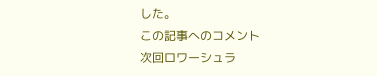した。
この記事へのコメント
次回ロワーシュラ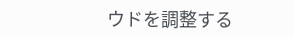ウドを調整する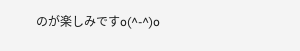のが楽しみですo(^-^)o